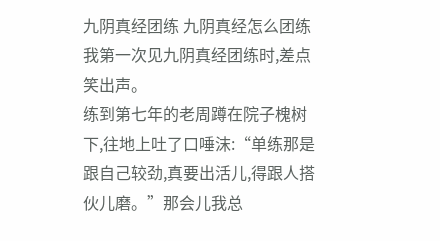九阴真经团练 九阴真经怎么团练
我第一次见九阴真经团练时,差点笑出声。
练到第七年的老周蹲在院子槐树下,往地上吐了口唾沫:“单练那是跟自己较劲,真要出活儿,得跟人搭伙儿磨。”那会儿我总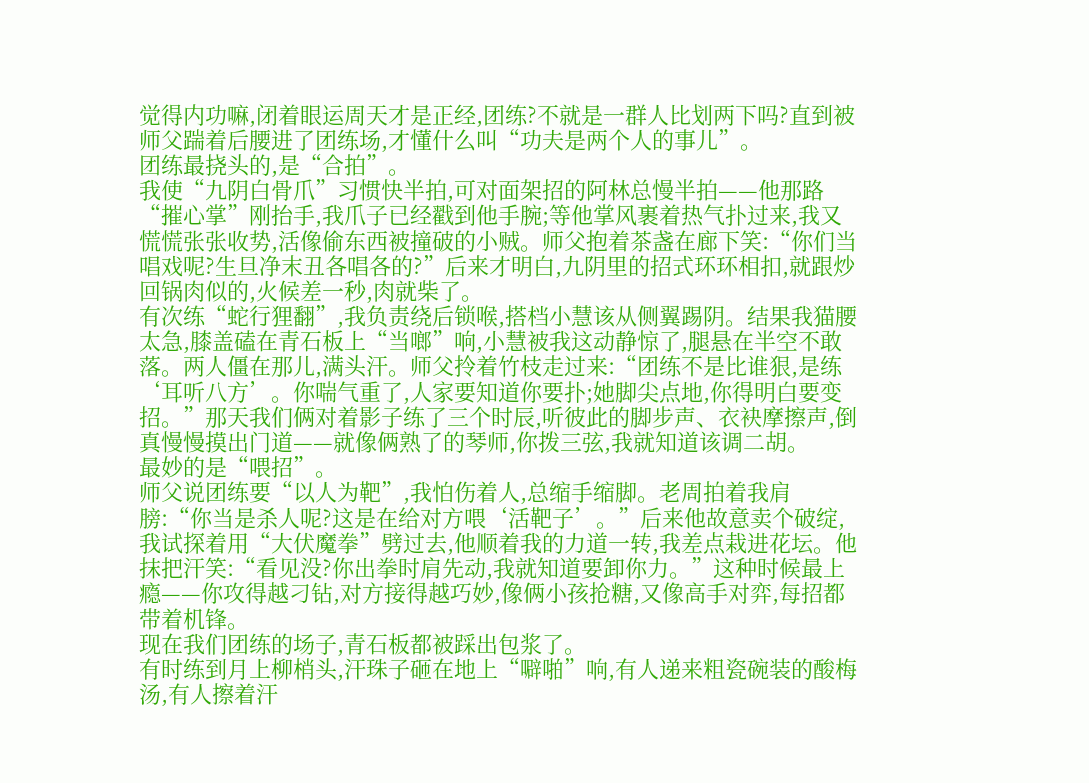觉得内功嘛,闭着眼运周天才是正经,团练?不就是一群人比划两下吗?直到被师父踹着后腰进了团练场,才懂什么叫“功夫是两个人的事儿”。
团练最挠头的,是“合拍”。
我使“九阴白骨爪”习惯快半拍,可对面架招的阿林总慢半拍——他那路“摧心掌”刚抬手,我爪子已经戳到他手腕;等他掌风裹着热气扑过来,我又慌慌张张收势,活像偷东西被撞破的小贼。师父抱着茶盏在廊下笑:“你们当唱戏呢?生旦净末丑各唱各的?”后来才明白,九阴里的招式环环相扣,就跟炒回锅肉似的,火候差一秒,肉就柴了。
有次练“蛇行狸翻”,我负责绕后锁喉,搭档小慧该从侧翼踢阴。结果我猫腰太急,膝盖磕在青石板上“当啷”响,小慧被我这动静惊了,腿悬在半空不敢落。两人僵在那儿,满头汗。师父拎着竹枝走过来:“团练不是比谁狠,是练‘耳听八方’。你喘气重了,人家要知道你要扑;她脚尖点地,你得明白要变招。”那天我们俩对着影子练了三个时辰,听彼此的脚步声、衣袂摩擦声,倒真慢慢摸出门道——就像俩熟了的琴师,你拨三弦,我就知道该调二胡。
最妙的是“喂招”。
师父说团练要“以人为靶”,我怕伤着人,总缩手缩脚。老周拍着我肩膀:“你当是杀人呢?这是在给对方喂‘活靶子’。”后来他故意卖个破绽,我试探着用“大伏魔拳”劈过去,他顺着我的力道一转,我差点栽进花坛。他抹把汗笑:“看见没?你出拳时肩先动,我就知道要卸你力。”这种时候最上瘾——你攻得越刁钻,对方接得越巧妙,像俩小孩抢糖,又像高手对弈,每招都带着机锋。
现在我们团练的场子,青石板都被踩出包浆了。
有时练到月上柳梢头,汗珠子砸在地上“噼啪”响,有人递来粗瓷碗装的酸梅汤,有人擦着汗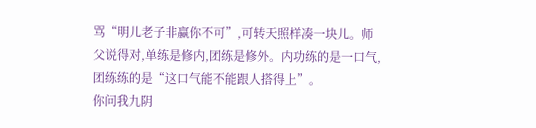骂“明儿老子非赢你不可”,可转天照样凑一块儿。师父说得对,单练是修内,团练是修外。内功练的是一口气,团练练的是“这口气能不能跟人搭得上”。
你问我九阴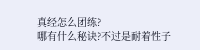真经怎么团练?
哪有什么秘诀?不过是耐着性子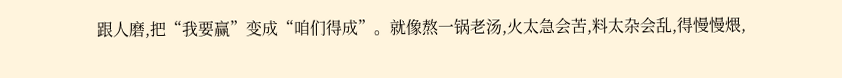跟人磨,把“我要赢”变成“咱们得成”。就像熬一锅老汤,火太急会苦,料太杂会乱,得慢慢煨,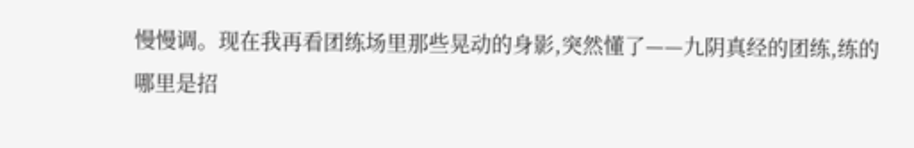慢慢调。现在我再看团练场里那些晃动的身影,突然懂了——九阴真经的团练,练的哪里是招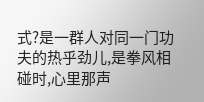式?是一群人对同一门功夫的热乎劲儿,是拳风相碰时,心里那声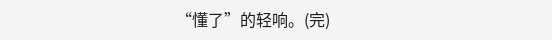“懂了”的轻响。(完)